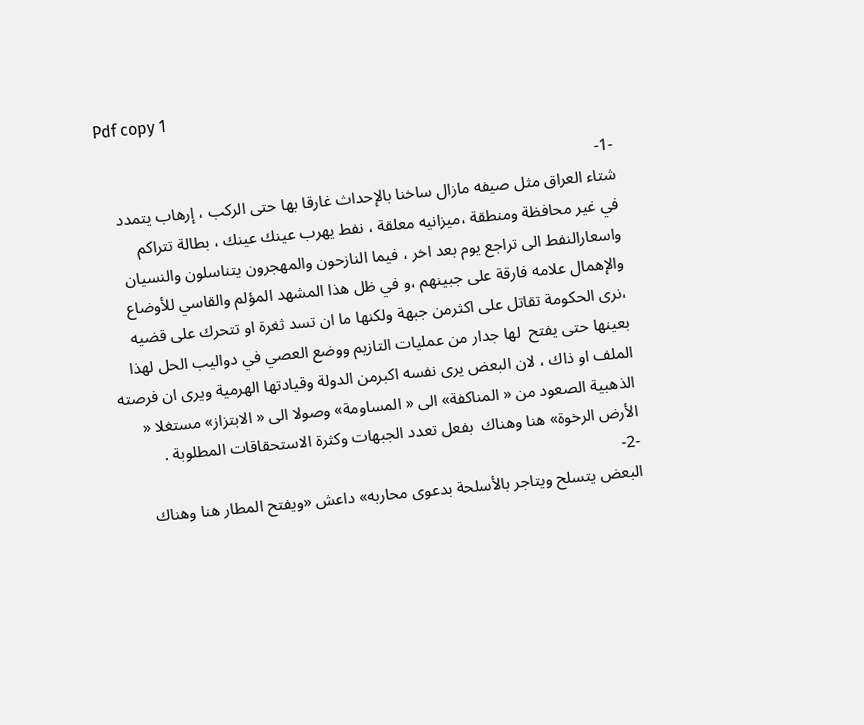Pdf copy 1

-1-
شتاء العراق مثل صيفه مازال ساخنا بالإحداث غارقا بها حتى الركب ، إرهاب يتمدد في غير محافظة ومنطقة ،ميزانيه معلقة ، نفط يهرب عينك عينك ، بطالة تتراكم واسعارالنفط الى تراجع يوم بعد اخر ، فيما النازحون والمهجرون يتناسلون والنسيان والإهمال علامه فارقة على جبينهم ،و في ظل هذا المشهد المؤلم والقاسي للأوضاع ،نرى الحكومة تقاتل على اكثرمن جبهة ولكنها ما ان تسد ثغرة او تتحرك على قضيه بعينها حتى يفتح  لها جدار من عمليات التازيم ووضع العصي في دواليب الحل لهذا الملف او ذاك ، لان البعض يرى نفسه اكبرمن الدولة وقيادتها الهرمية ويرى ان فرصته الذهبية الصعود من « المناكفة» الى « المساومة» وصولا الى « الابتزاز» مستغلا « الأرض الرخوة» هنا وهناك  بفعل تعدد الجبهات وكثرة الاستحقاقات المطلوبة .
-2-
البعض يتسلح ويتاجر بالأسلحة بدعوى محاربه» داعش «ويفتح المطار هنا وهناك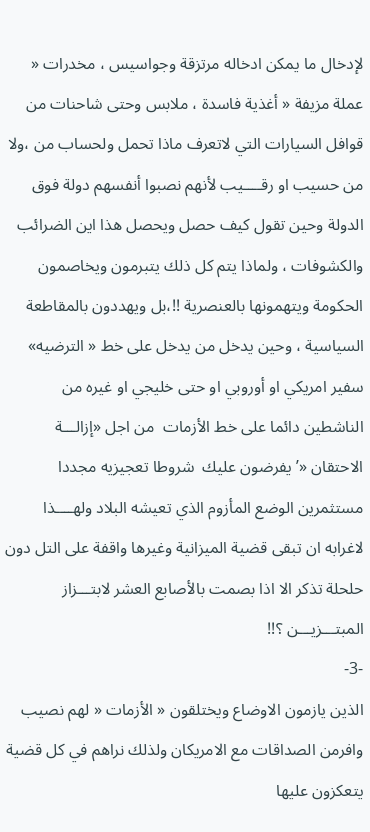لإدخال ما يمكن ادخاله مرتزقة وجواسيس ، مخدرات « عملة مزيفة « أغذية فاسدة ، ملابس وحتى شاحنات من قوافل السيارات التي لاتعرف ماذا تحمل ولحساب من ،ولا من حسيب او رقــــيب لأنهم نصبوا أنفسهم دولة فوق الدولة وحين تقول كيف حصل ويحصل هذا اين الضرائب والكشوفات ، ولماذا يتم كل ذلك يتبرمون ويخاصمون الحكومة ويتهمونها بالعنصرية !!،بل ويهددون بالمقاطعة السياسية ، وحين يدخل من يدخل على خط « الترضيه» سفير امريكي او أوروبي او حتى خليجي او غيره من الناشطين دائما على خط الأزمات  من اجل «إزالـــة الاحتقان «’يفرضون عليك  شروطا تعجيزيه مجددا مستثمرين الوضع المأزوم الذي تعيشه البلاد ولهــــذا لاغرابه ان تبقى قضية الميزانية وغيرها واقفة على التل دون حلحلة تذكر الا اذا بصمت بالأصابع العشر لابتـــزاز المبتـــزيـــن ؟!!
-3-
الذين يازمون الاوضاع ويختلقون « الأزمات « لهم نصيب وافرمن الصداقات مع الامريكان ولذلك نراهم في كل قضية يتعكزون عليها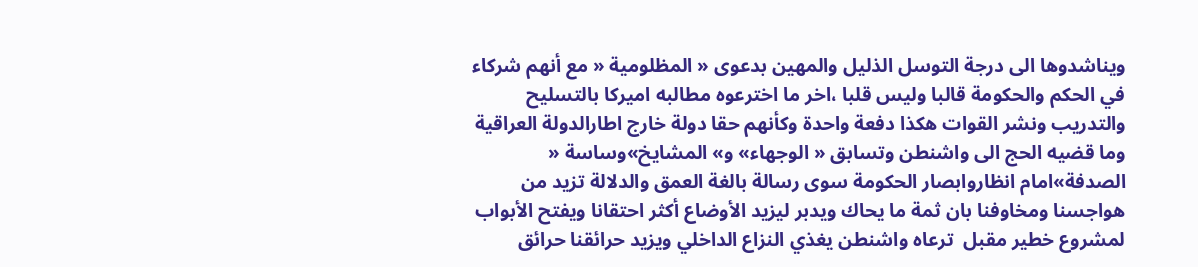ويناشدوها الى درجة التوسل الذليل والمهين بدعوى « المظلومية « مع أنهم شركاء في الحكم والحكومة قالبا وليس قلبا ،اخر ما اخترعوه مطالبه اميركا بالتسليح والتدريب ونشر القوات هكذا دفعة واحدة وكأنهم حقا دولة خارج اطارالدولة العراقية وما قضيه الحج الى واشنطن وتسابق « الوجهاء» و» المشايخ»وساسة « الصدفة»امام انظاروابصار الحكومة سوى رسالة بالغة العمق والدلالة تزيد من هواجسنا ومخاوفنا بان ثمة ما يحاك ويدبر ليزيد الأوضاع أكثر احتقانا ويفتح الأبواب لمشروع خطير مقبل  ترعاه واشنطن يغذي النزاع الداخلي ويزيد حرائقنا حرائق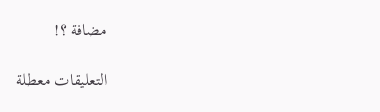مضافة ؟!

التعليقات معطلة